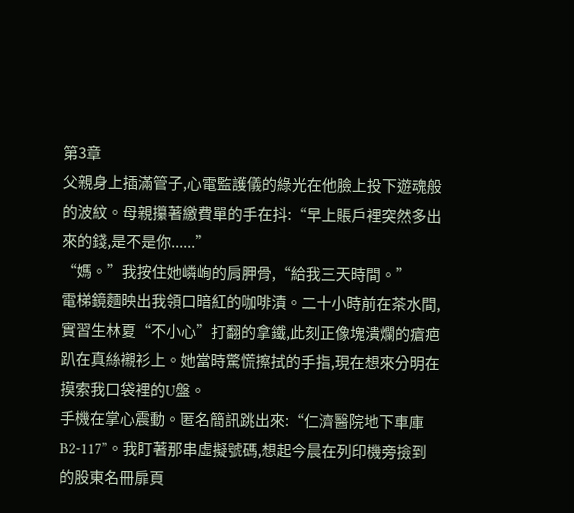第3章
父親身上插滿管子,心電監護儀的綠光在他臉上投下遊魂般的波紋。母親攥著繳費單的手在抖:“早上賬戶裡突然多出來的錢,是不是你......”
“媽。”我按住她嶙峋的肩胛骨,“給我三天時間。”
電梯鏡麵映出我領口暗紅的咖啡漬。二十小時前在茶水間,實習生林夏“不小心”打翻的拿鐵,此刻正像塊潰爛的瘡疤趴在真絲襯衫上。她當時驚慌擦拭的手指,現在想來分明在摸索我口袋裡的U盤。
手機在掌心震動。匿名簡訊跳出來:“仁濟醫院地下車庫B2-117”。我盯著那串虛擬號碼,想起今晨在列印機旁撿到的股東名冊扉頁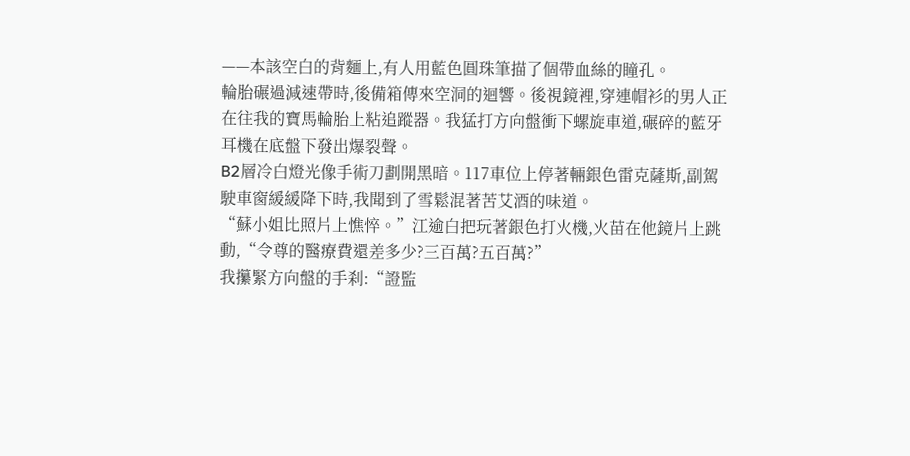——本該空白的背麵上,有人用藍色圓珠筆描了個帶血絲的瞳孔。
輪胎碾過減速帶時,後備箱傳來空洞的迴響。後視鏡裡,穿連帽衫的男人正在往我的寶馬輪胎上粘追蹤器。我猛打方向盤衝下螺旋車道,碾碎的藍牙耳機在底盤下發出爆裂聲。
B2層冷白燈光像手術刀劃開黑暗。117車位上停著輛銀色雷克薩斯,副駕駛車窗緩緩降下時,我聞到了雪鬆混著苦艾酒的味道。
“蘇小姐比照片上憔悴。”江逾白把玩著銀色打火機,火苗在他鏡片上跳動,“令尊的醫療費還差多少?三百萬?五百萬?”
我攥緊方向盤的手刹:“證監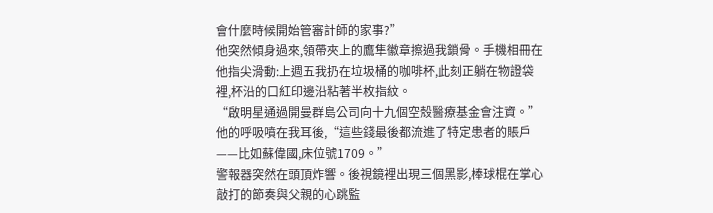會什麼時候開始管審計師的家事?”
他突然傾身過來,領帶夾上的鷹隼徽章擦過我鎖骨。手機相冊在他指尖滑動:上週五我扔在垃圾桶的咖啡杯,此刻正躺在物證袋裡,杯沿的口紅印邊沿粘著半枚指紋。
“啟明星通過開曼群島公司向十九個空殼醫療基金會注資。”他的呼吸噴在我耳後,“這些錢最後都流進了特定患者的賬戶——比如蘇偉國,床位號1709。”
警報器突然在頭頂炸響。後視鏡裡出現三個黑影,棒球棍在掌心敲打的節奏與父親的心跳監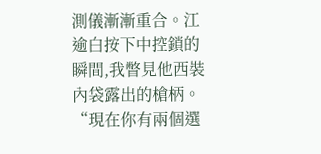測儀漸漸重合。江逾白按下中控鎖的瞬間,我瞥見他西裝內袋露出的槍柄。
“現在你有兩個選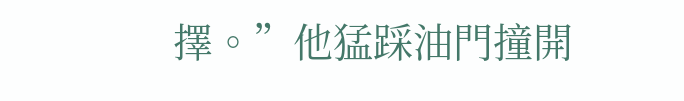擇。”他猛踩油門撞開